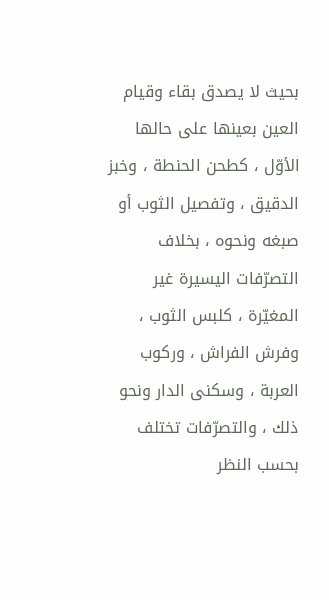بحيث لا يصدق بقاء وقيام العين بعينها على حالها الأوّل ، كطحن الحنطة ، وخبز الدقيق ، وتفصيل الثوب أو صبغه ونحوه ، بخلاف التصرّفات اليسيرة غير المغيّرة ، كلبس الثوب ، وفرش الفراش ، وركوب العربة ، وسكنى الدار ونحو ذلك ، والتصرّفات تختلف بحسب النظر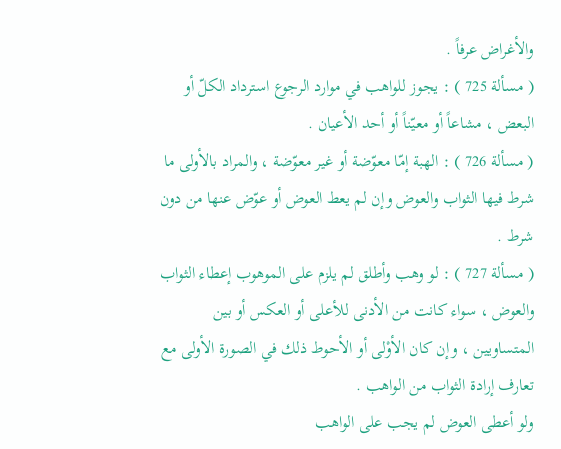والأغراض عرفاً .
( مسألة 725 ) : يجوز للواهب في موارد الرجوع استرداد الكلّ أو البعض ، مشاعاً أو معيّناً أو أحد الأعيان .
( مسألة 726 ) : الهبة إمّا معوّضة أو غير معوّضة ، والمراد بالأولى ما شرط فيها الثواب والعوض وإن لم يعط العوض أو عوّض عنها من دون شرط .
( مسألة 727 ) : لو وهب وأطلق لم يلزم على الموهوب إعطاء الثواب والعوض ، سواء كانت من الأدنى للأعلى أو العكس أو بين المتساويين ، وإن كان الأوْلى أو الأحوط ذلك في الصورة الأولى مع تعارف إرادة الثواب من الواهب .
ولو أعطى العوض لم يجب على الواهب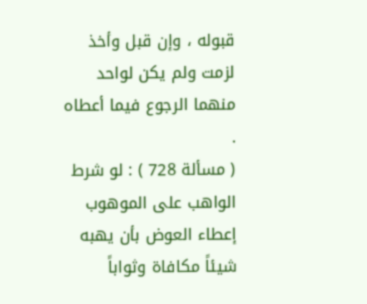قبوله ، وإن قبل وأخذ لزمت ولم يكن لواحد منهما الرجوع فيما أعطاه .
( مسألة 728 ) : لو شرط الواهب على الموهوب إعطاء العوض بأن يهبه شيئاً مكافاة وثواباً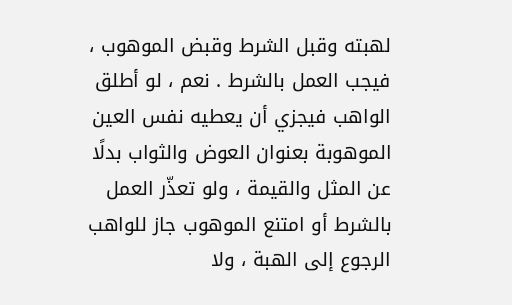لهبته وقبل الشرط وقبض الموهوب ، فيجب العمل بالشرط . نعم ، لو أطلق الواهب فيجزي أن يعطيه نفس العين الموهوبة بعنوان العوض والثواب بدلًا عن المثل والقيمة ، ولو تعذّر العمل بالشرط أو امتنع الموهوب جاز للواهب الرجوع إلى الهبة ، ولا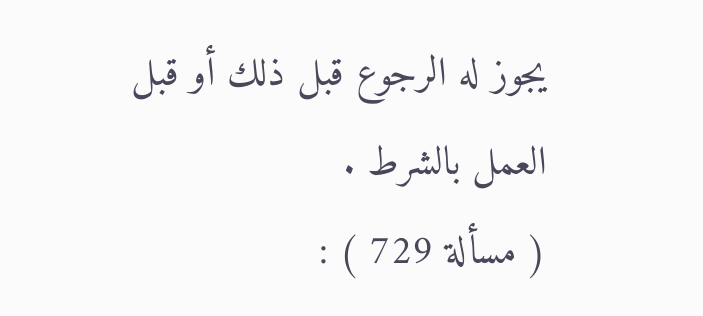يجوز له الرجوع قبل ذلك أو قبل العمل بالشرط .
( مسألة 729 ) :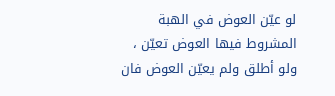لو عيّن العوض في الهبة المشروط فيها العوض تعيّن ، ولو أطلق ولم يعيّن العوض فان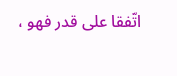اتّفقا على قدر فهو ،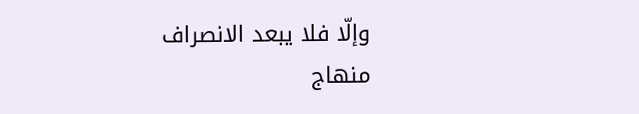وإلّا فلا يبعد الانصراف
منهاج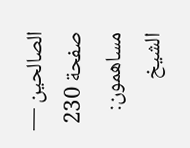الصالحين — صفحة 230
مساهمون: الشيخ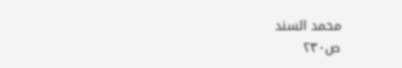محمد السند
ص٢٣٠